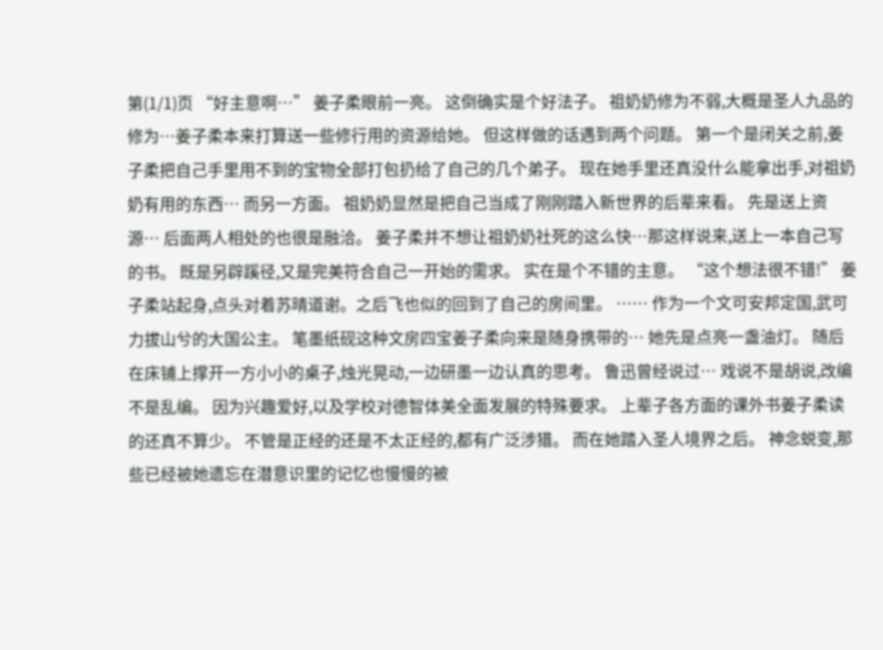第(1/1)页 “好主意啊…” 姜子柔眼前一亮。 这倒确实是个好法子。 祖奶奶修为不弱,大概是圣人九品的修为…姜子柔本来打算送一些修行用的资源给她。 但这样做的话遇到两个问题。 第一个是闭关之前,姜子柔把自己手里用不到的宝物全部打包扔给了自己的几个弟子。 现在她手里还真没什么能拿出手,对祖奶奶有用的东西… 而另一方面。 祖奶奶显然是把自己当成了刚刚踏入新世界的后辈来看。 先是送上资源… 后面两人相处的也很是融洽。 姜子柔并不想让祖奶奶社死的这么快…那这样说来,送上一本自己写的书。 既是另辟蹊径,又是完美符合自己一开始的需求。 实在是个不错的主意。 “这个想法很不错!” 姜子柔站起身,点头对着苏晴道谢。之后飞也似的回到了自己的房间里。 …… 作为一个文可安邦定国,武可力拔山兮的大国公主。 笔墨纸砚这种文房四宝姜子柔向来是随身携带的… 她先是点亮一盏油灯。 随后在床铺上撑开一方小小的桌子,烛光晃动,一边研墨一边认真的思考。 鲁迅曾经说过… 戏说不是胡说,改编不是乱编。 因为兴趣爱好,以及学校对德智体美全面发展的特殊要求。 上辈子各方面的课外书姜子柔读的还真不算少。 不管是正经的还是不太正经的,都有广泛涉猎。 而在她踏入圣人境界之后。 神念蜕变,那些已经被她遗忘在潜意识里的记忆也慢慢的被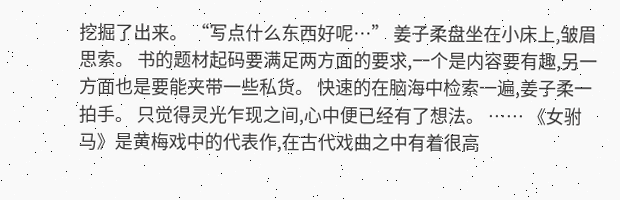挖掘了出来。 “写点什么东西好呢…” 姜子柔盘坐在小床上,皱眉思索。 书的题材起码要满足两方面的要求,一个是内容要有趣,另一方面也是要能夹带一些私货。 快速的在脑海中检索一遍,姜子柔一拍手。 只觉得灵光乍现之间,心中便已经有了想法。 …… 《女驸马》是黄梅戏中的代表作,在古代戏曲之中有着很高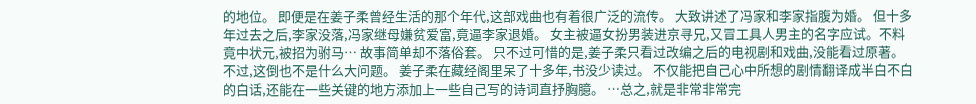的地位。 即便是在姜子柔曾经生活的那个年代,这部戏曲也有着很广泛的流传。 大致讲述了冯家和李家指腹为婚。 但十多年过去之后,李家没落,冯家继母嫌贫爱富,竟逼李家退婚。 女主被逼女扮男装进京寻兄,又冒工具人男主的名字应试。不料竟中状元,被招为驸马… 故事简单却不落俗套。 只不过可惜的是,姜子柔只看过改编之后的电视剧和戏曲,没能看过原著。 不过,这倒也不是什么大问题。 姜子柔在藏经阁里呆了十多年,书没少读过。 不仅能把自己心中所想的剧情翻译成半白不白的白话,还能在一些关键的地方添加上一些自己写的诗词直抒胸臆。 …总之,就是非常非常完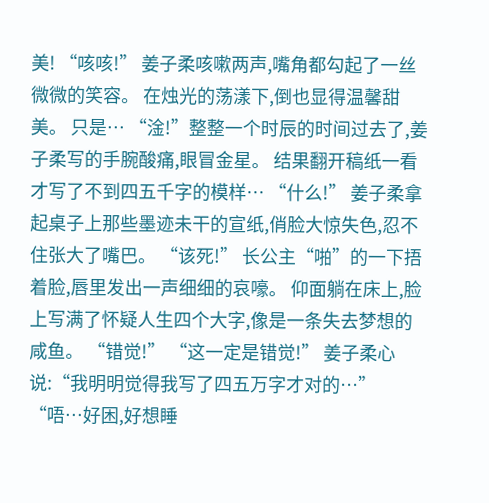美! “咳咳!” 姜子柔咳嗽两声,嘴角都勾起了一丝微微的笑容。 在烛光的荡漾下,倒也显得温馨甜美。 只是… “淦!”整整一个时辰的时间过去了,姜子柔写的手腕酸痛,眼冒金星。 结果翻开稿纸一看才写了不到四五千字的模样… “什么!” 姜子柔拿起桌子上那些墨迹未干的宣纸,俏脸大惊失色,忍不住张大了嘴巴。 “该死!” 长公主“啪”的一下捂着脸,唇里发出一声细细的哀嚎。 仰面躺在床上,脸上写满了怀疑人生四个大字,像是一条失去梦想的咸鱼。 “错觉!” “这一定是错觉!” 姜子柔心说:“我明明觉得我写了四五万字才对的…” “唔…好困,好想睡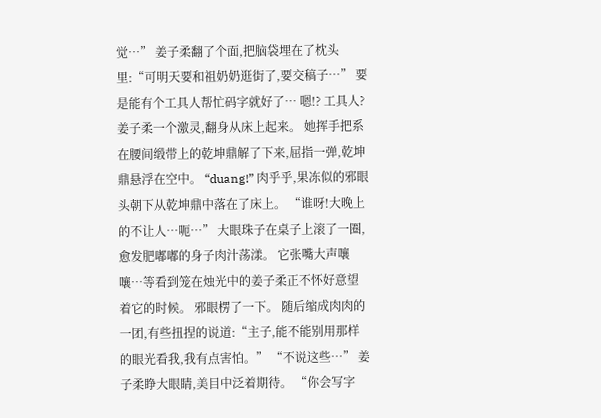觉…” 姜子柔翻了个面,把脑袋埋在了枕头里:“可明天要和祖奶奶逛街了,要交稿子…” 要是能有个工具人帮忙码字就好了… 嗯!? 工具人? 姜子柔一个激灵,翻身从床上起来。 她挥手把系在腰间缎带上的乾坤鼎解了下来,屈指一弹,乾坤鼎悬浮在空中。 “duang!” 肉乎乎,果冻似的邪眼头朝下从乾坤鼎中落在了床上。 “谁呀!大晚上的不让人…呃…” 大眼珠子在桌子上滚了一圈,愈发肥嘟嘟的身子肉汁荡漾。 它张嘴大声嚷嚷…等看到笼在烛光中的姜子柔正不怀好意望着它的时候。 邪眼楞了一下。 随后缩成肉肉的一团,有些扭捏的说道:“主子,能不能别用那样的眼光看我,我有点害怕。” “不说这些…” 姜子柔睁大眼睛,美目中泛着期待。 “你会写字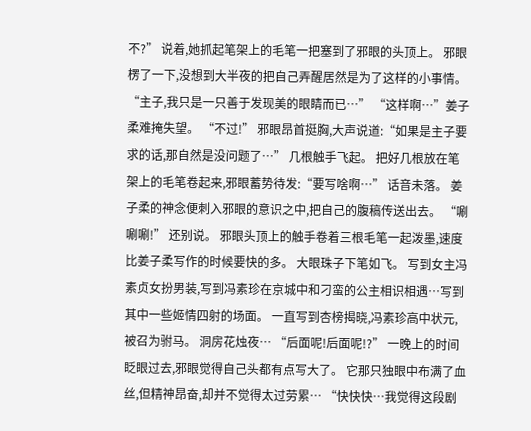不?” 说着,她抓起笔架上的毛笔一把塞到了邪眼的头顶上。 邪眼楞了一下,没想到大半夜的把自己弄醒居然是为了这样的小事情。 “主子,我只是一只善于发现美的眼睛而已…” “这样啊…”姜子柔难掩失望。 “不过!” 邪眼昂首挺胸,大声说道:“如果是主子要求的话,那自然是没问题了…” 几根触手飞起。 把好几根放在笔架上的毛笔卷起来,邪眼蓄势待发:“要写啥啊…” 话音未落。 姜子柔的神念便刺入邪眼的意识之中,把自己的腹稿传送出去。 “唰唰唰!” 还别说。 邪眼头顶上的触手卷着三根毛笔一起泼墨,速度比姜子柔写作的时候要快的多。 大眼珠子下笔如飞。 写到女主冯素贞女扮男装,写到冯素珍在京城中和刁蛮的公主相识相遇…写到其中一些姬情四射的场面。 一直写到杏榜揭晓,冯素珍高中状元,被召为驸马。 洞房花烛夜… “后面呢!后面呢!?” 一晚上的时间眨眼过去,邪眼觉得自己头都有点写大了。 它那只独眼中布满了血丝,但精神昂奋,却并不觉得太过劳累… “快快快…我觉得这段剧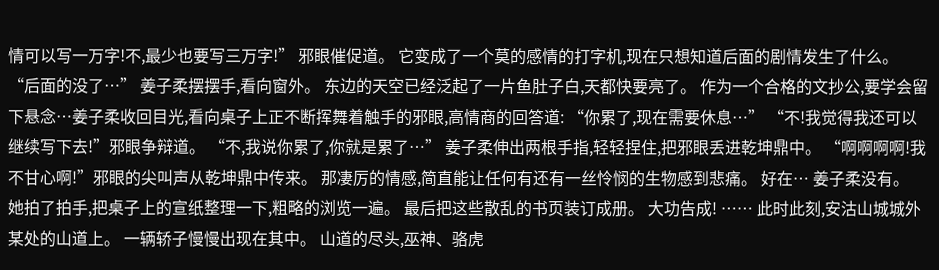情可以写一万字!不,最少也要写三万字!” 邪眼催促道。 它变成了一个莫的感情的打字机,现在只想知道后面的剧情发生了什么。 “后面的没了…” 姜子柔摆摆手,看向窗外。 东边的天空已经泛起了一片鱼肚子白,天都快要亮了。 作为一个合格的文抄公,要学会留下悬念…姜子柔收回目光,看向桌子上正不断挥舞着触手的邪眼,高情商的回答道: “你累了,现在需要休息…” “不!我觉得我还可以继续写下去!”邪眼争辩道。 “不,我说你累了,你就是累了…” 姜子柔伸出两根手指,轻轻捏住,把邪眼丢进乾坤鼎中。 “啊啊啊啊!我不甘心啊!”邪眼的尖叫声从乾坤鼎中传来。 那凄厉的情感,简直能让任何有还有一丝怜悯的生物感到悲痛。 好在… 姜子柔没有。 她拍了拍手,把桌子上的宣纸整理一下,粗略的浏览一遍。 最后把这些散乱的书页装订成册。 大功告成! …… 此时此刻,安沽山城城外某处的山道上。 一辆轿子慢慢出现在其中。 山道的尽头,巫神、骆虎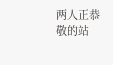两人正恭敬的站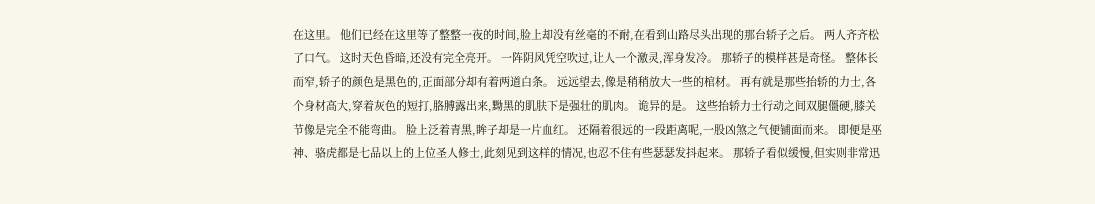在这里。 他们已经在这里等了整整一夜的时间,脸上却没有丝毫的不耐,在看到山路尽头出现的那台轿子之后。 两人齐齐松了口气。 这时天色昏暗,还没有完全亮开。 一阵阴风凭空吹过,让人一个激灵,浑身发冷。 那轿子的模样甚是奇怪。 整体长而窄,轿子的颜色是黑色的,正面部分却有着两道白条。 远远望去,像是稍稍放大一些的棺材。 再有就是那些抬轿的力士,各个身材高大,穿着灰色的短打,胳膊露出来,黝黑的肌肤下是强壮的肌肉。 诡异的是。 这些抬轿力士行动之间双腿僵硬,膝关节像是完全不能弯曲。 脸上泛着青黑,眸子却是一片血红。 还隔着很远的一段距离呢,一股凶煞之气便铺面而来。 即便是巫神、骆虎都是七品以上的上位圣人修士,此刻见到这样的情况,也忍不住有些瑟瑟发抖起来。 那轿子看似缓慢,但实则非常迅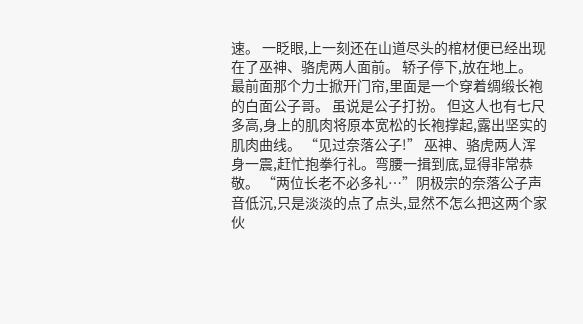速。 一眨眼,上一刻还在山道尽头的棺材便已经出现在了巫神、骆虎两人面前。 轿子停下,放在地上。 最前面那个力士掀开门帘,里面是一个穿着绸缎长袍的白面公子哥。 虽说是公子打扮。 但这人也有七尺多高,身上的肌肉将原本宽松的长袍撑起,露出坚实的肌肉曲线。 “见过奈落公子!” 巫神、骆虎两人浑身一震,赶忙抱拳行礼。弯腰一揖到底,显得非常恭敬。 “两位长老不必多礼…”阴极宗的奈落公子声音低沉,只是淡淡的点了点头,显然不怎么把这两个家伙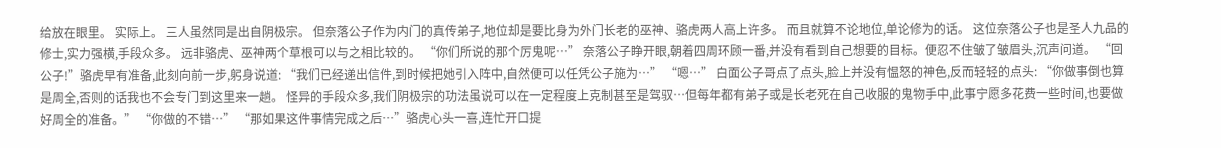给放在眼里。 实际上。 三人虽然同是出自阴极宗。 但奈落公子作为内门的真传弟子,地位却是要比身为外门长老的巫神、骆虎两人高上许多。 而且就算不论地位,单论修为的话。 这位奈落公子也是圣人九品的修士,实力强横,手段众多。 远非骆虎、巫神两个草根可以与之相比较的。 “你们所说的那个厉鬼呢…” 奈落公子睁开眼,朝着四周环顾一番,并没有看到自己想要的目标。便忍不住皱了皱眉头,沉声问道。 “回公子!”骆虎早有准备,此刻向前一步,躬身说道: “我们已经递出信件,到时候把她引入阵中,自然便可以任凭公子施为…” “嗯…” 白面公子哥点了点头,脸上并没有愠怒的神色,反而轻轻的点头: “你做事倒也算是周全,否则的话我也不会专门到这里来一趟。 怪异的手段众多,我们阴极宗的功法虽说可以在一定程度上克制甚至是驾驭…但每年都有弟子或是长老死在自己收服的鬼物手中,此事宁愿多花费一些时间,也要做好周全的准备。” “你做的不错…” “那如果这件事情完成之后…”骆虎心头一喜,连忙开口提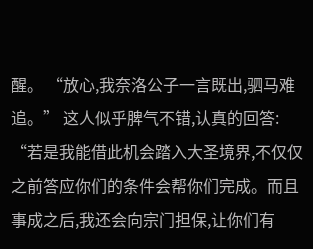醒。 “放心,我奈洛公子一言既出,驷马难追。” 这人似乎脾气不错,认真的回答: “若是我能借此机会踏入大圣境界,不仅仅之前答应你们的条件会帮你们完成。而且事成之后,我还会向宗门担保,让你们有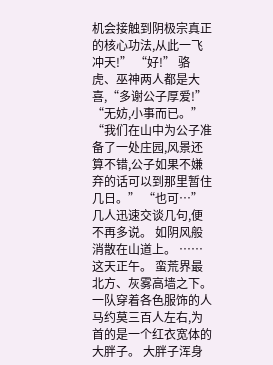机会接触到阴极宗真正的核心功法,从此一飞冲天!” “好!” 骆虎、巫神两人都是大喜,“多谢公子厚爱!” “无妨,小事而已。” “我们在山中为公子准备了一处庄园,风景还算不错,公子如果不嫌弃的话可以到那里暂住几日。” “也可…” 几人迅速交谈几句,便不再多说。 如阴风般消散在山道上。 …… 这天正午。 蛮荒界最北方、灰雾高墙之下。 一队穿着各色服饰的人马约莫三百人左右,为首的是一个红衣宽体的大胖子。 大胖子浑身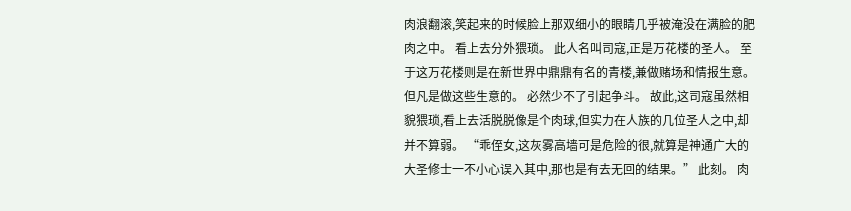肉浪翻滚,笑起来的时候脸上那双细小的眼睛几乎被淹没在满脸的肥肉之中。 看上去分外猥琐。 此人名叫司寇,正是万花楼的圣人。 至于这万花楼则是在新世界中鼎鼎有名的青楼,兼做赌场和情报生意。 但凡是做这些生意的。 必然少不了引起争斗。 故此,这司寇虽然相貌猥琐,看上去活脱脱像是个肉球,但实力在人族的几位圣人之中,却并不算弱。 “乖侄女,这灰雾高墙可是危险的很,就算是神通广大的大圣修士一不小心误入其中,那也是有去无回的结果。” 此刻。 肉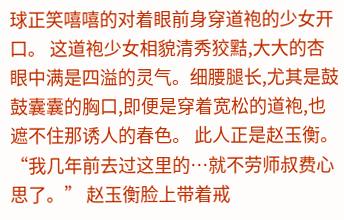球正笑嘻嘻的对着眼前身穿道袍的少女开口。 这道袍少女相貌清秀狡黠,大大的杏眼中满是四溢的灵气。细腰腿长,尤其是鼓鼓囊囊的胸口,即便是穿着宽松的道袍,也遮不住那诱人的春色。 此人正是赵玉衡。 “我几年前去过这里的…就不劳师叔费心思了。” 赵玉衡脸上带着戒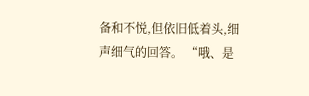备和不悦,但依旧低着头,细声细气的回答。 “哦、是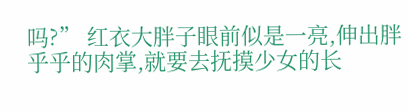吗?” 红衣大胖子眼前似是一亮,伸出胖乎乎的肉掌,就要去抚摸少女的长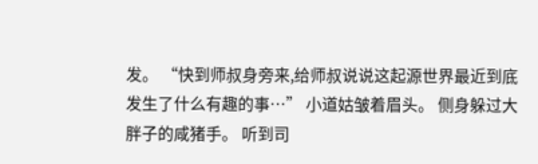发。 “快到师叔身旁来,给师叔说说这起源世界最近到底发生了什么有趣的事…” 小道姑皱着眉头。 侧身躲过大胖子的咸猪手。 听到司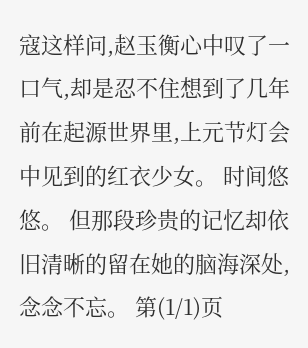寇这样问,赵玉衡心中叹了一口气,却是忍不住想到了几年前在起源世界里,上元节灯会中见到的红衣少女。 时间悠悠。 但那段珍贵的记忆却依旧清晰的留在她的脑海深处,念念不忘。 第(1/1)页